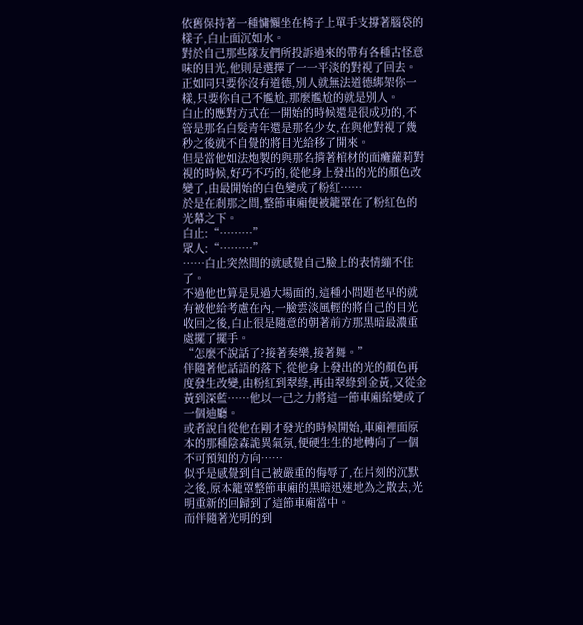依舊保持著一種慵懶坐在椅子上單手支撐著腦袋的樣子,白止面沉如水。
對於自己那些隊友們所投訴過來的帶有各種古怪意味的目光,他則是選擇了一一平淡的對視了回去。
正如同只要你沒有道德,別人就無法道德綁架你一樣,只要你自己不尷尬,那麼尷尬的就是別人。
白止的應對方式在一開始的時候還是很成功的,不管是那名白髮青年還是那名少女,在與他對視了幾秒之後就不自覺的將目光給移了開來。
但是當他如法炮製的與那名揹著棺材的面癱蘿莉對視的時候,好巧不巧的,從他身上發出的光的顏色改變了,由最開始的白色變成了粉紅……
於是在剎那之間,整節車廂便被籠罩在了粉紅色的光幕之下。
白止:“………”
眾人:“………”
……白止突然間的就感覺自己臉上的表情繃不住了。
不過他也算是見過大場面的,這種小問題老早的就有被他給考慮在內,一臉雲淡風輕的將自己的目光收回之後,白止很是隨意的朝著前方那黑暗最濃重處擺了擺手。
“怎麼不說話了?接著奏樂,接著舞。”
伴隨著他話語的落下,從他身上發出的光的顏色再度發生改變,由粉紅到翠綠,再由翠綠到金黃,又從金黃到深藍……他以一己之力將這一節車廂給變成了一個迪廳。
或者說自從他在剛才發光的時候開始,車廂裡面原本的那種陰森詭異氣氛,便硬生生的地轉向了一個不可預知的方向……
似乎是感覺到自己被嚴重的侮辱了,在片刻的沉默之後,原本籠罩整節車廂的黑暗迅速地為之散去,光明重新的回歸到了這節車廂當中。
而伴隨著光明的到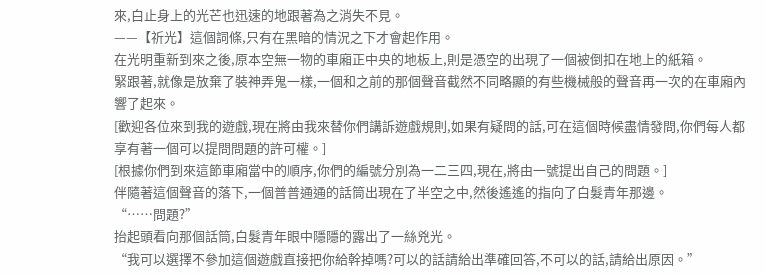來,白止身上的光芒也迅速的地跟著為之消失不見。
——【祈光】這個詞條,只有在黑暗的情況之下才會起作用。
在光明重新到來之後,原本空無一物的車廂正中央的地板上,則是憑空的出現了一個被倒扣在地上的紙箱。
緊跟著,就像是放棄了裝神弄鬼一樣,一個和之前的那個聲音截然不同略顯的有些機械般的聲音再一次的在車廂內響了起來。
[歡迎各位來到我的遊戲,現在將由我來替你們講訴遊戲規則,如果有疑問的話,可在這個時候盡情發問,你們每人都享有著一個可以提問問題的許可權。]
[根據你們到來這節車廂當中的順序,你們的編號分別為一二三四,現在,將由一號提出自己的問題。]
伴隨著這個聲音的落下,一個普普通通的話筒出現在了半空之中,然後遙遙的指向了白髮青年那邊。
“……問題?”
抬起頭看向那個話筒,白髮青年眼中隱隱的露出了一絲兇光。
“我可以選擇不參加這個遊戲直接把你給幹掉嗎?可以的話請給出準確回答,不可以的話,請給出原因。”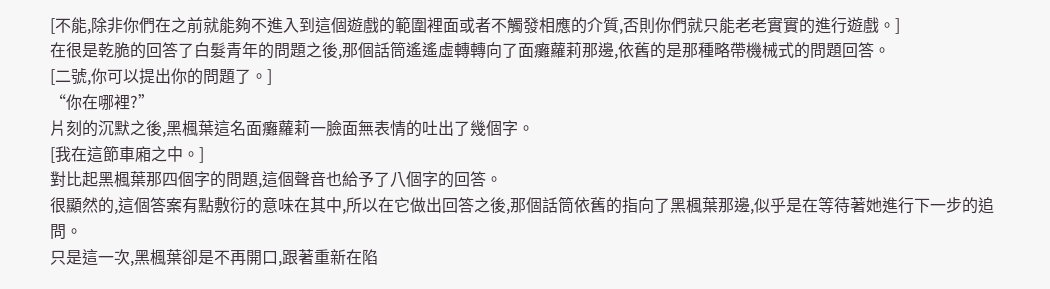[不能,除非你們在之前就能夠不進入到這個遊戲的範圍裡面或者不觸發相應的介質,否則你們就只能老老實實的進行遊戲。]
在很是乾脆的回答了白髮青年的問題之後,那個話筒遙遙虛轉轉向了面癱蘿莉那邊,依舊的是那種略帶機械式的問題回答。
[二號,你可以提出你的問題了。]
“你在哪裡?”
片刻的沉默之後,黑楓葉這名面癱蘿莉一臉面無表情的吐出了幾個字。
[我在這節車廂之中。]
對比起黑楓葉那四個字的問題,這個聲音也給予了八個字的回答。
很顯然的,這個答案有點敷衍的意味在其中,所以在它做出回答之後,那個話筒依舊的指向了黑楓葉那邊,似乎是在等待著她進行下一步的追問。
只是這一次,黑楓葉卻是不再開口,跟著重新在陷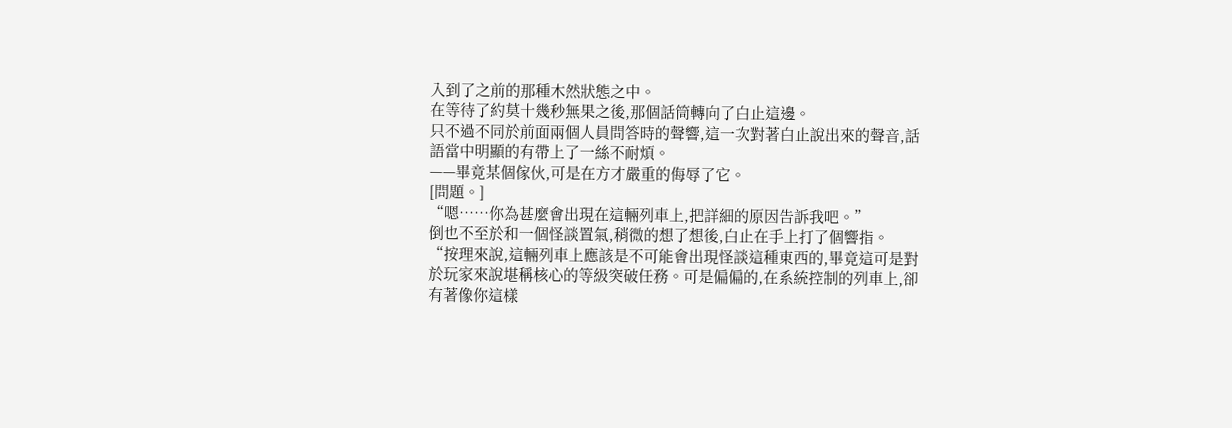入到了之前的那種木然狀態之中。
在等待了約莫十幾秒無果之後,那個話筒轉向了白止這邊。
只不過不同於前面兩個人員問答時的聲響,這一次對著白止說出來的聲音,話語當中明顯的有帶上了一絲不耐煩。
——畢竟某個傢伙,可是在方才嚴重的侮辱了它。
[問題。]
“嗯……你為甚麼會出現在這輛列車上,把詳細的原因告訴我吧。”
倒也不至於和一個怪談置氣,稍微的想了想後,白止在手上打了個響指。
“按理來說,這輛列車上應該是不可能會出現怪談這種東西的,畢竟這可是對於玩家來說堪稱核心的等級突破任務。可是偏偏的,在系統控制的列車上,卻有著像你這樣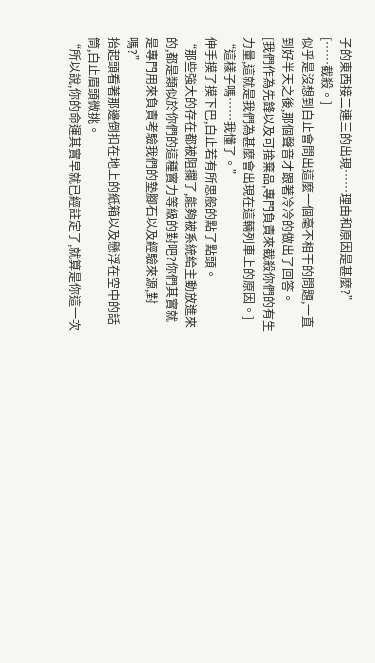子的東西接二連三的出現……理由和原因是甚麼?”
[……截殺。]
似乎是沒想到白止會問出這麼一個毫不相干的問題,一直到好半天之後,那個聲音才跟著冷冷的做出了回答。
[我們作為先鋒以及可捨棄品,專門負責來截殺你們的有生力量,這就是我們為甚麼會出現在這輛列車上的原因。]
“這樣子嗎……我懂了。”
伸手摸了摸下巴,白止若有所思般的點了點頭。
“那些強大的存在都被阻攔了,能夠被系統給主動放進來的,都是類似於你們的這種實力等級的對吧?你們其實就是專門用來負責考驗我們的墊腳石以及經驗來源,對嗎?”
抬起頭看著那邊倒扣在地上的紙箱以及懸浮在空中的話筒,白止眉頭微挑。
“所以說,你的命運其實早就已經註定了,就算是你這一次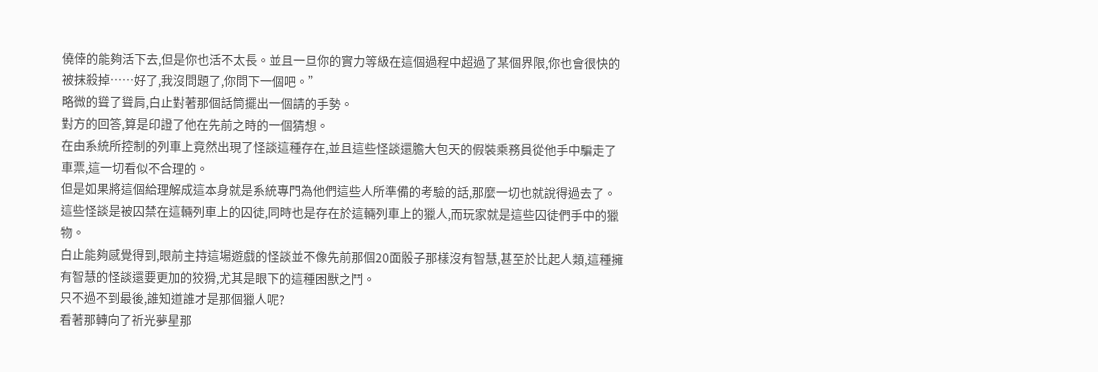僥倖的能夠活下去,但是你也活不太長。並且一旦你的實力等級在這個過程中超過了某個界限,你也會很快的被抹殺掉……好了,我沒問題了,你問下一個吧。”
略微的聳了聳肩,白止對著那個話筒擺出一個請的手勢。
對方的回答,算是印證了他在先前之時的一個猜想。
在由系統所控制的列車上竟然出現了怪談這種存在,並且這些怪談還膽大包天的假裝乘務員從他手中騙走了車票,這一切看似不合理的。
但是如果將這個給理解成這本身就是系統專門為他們這些人所準備的考驗的話,那麼一切也就說得過去了。
這些怪談是被囚禁在這輛列車上的囚徒,同時也是存在於這輛列車上的獵人,而玩家就是這些囚徒們手中的獵物。
白止能夠感覺得到,眼前主持這場遊戲的怪談並不像先前那個20面骰子那樣沒有智慧,甚至於比起人類,這種擁有智慧的怪談還要更加的狡猾,尤其是眼下的這種困獸之鬥。
只不過不到最後,誰知道誰才是那個獵人呢?
看著那轉向了祈光夢星那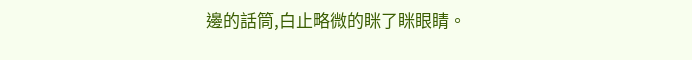邊的話筒,白止略微的眯了眯眼睛。